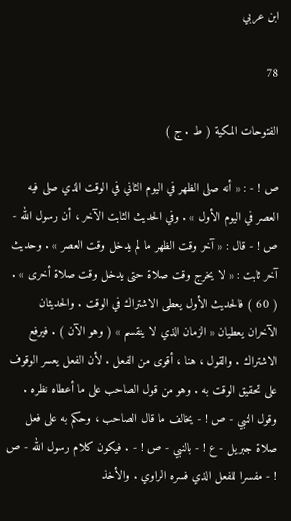ابن عربي

78

الفتوحات المكية ( ط . ج )

ص ! - : « أنه صلى الظهر في اليوم الثاني في الوقت الذي صلى فيه العصر في اليوم الأول » . وفي الحديث الثابت الآخر ، أن رسول الله - ص ! - قال : « آخر وقت الظهر ما لم يدخل وقت العصر » . وحديث آخر ثابت : « لا يخرج وقت صلاة حتى يدخل وقت صلاة أخرى » . ( 60 ) فالحديث الأول يعطى الاشتراك في الوقت . والحديثان الآخران يعطيان « الزمان الذي لا ينقسم » ( وهو الآن ) . فيرفع الاشتراك . والقول ، هنا ، أقوى من الفعل . لأن الفعل يعسر الوقوف على تحقيق الوقت به . وهو من قول الصاحب على ما أعطاه نظره . وقول النبي - ص ! - يخالف ما قال الصاحب ، وحكم به على فعل صلاة جبريل - ع ! - بالنبي - ص ! - . فيكون كلام رسول الله - ص ! - مفسرا للفعل الذي فسره الراوي . والأخذ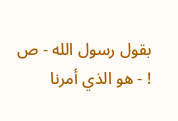بقول رسول الله - ص ! - هو الذي أمرنا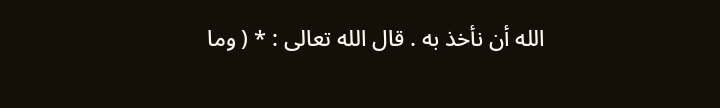الله أن نأخذ به . قال الله تعالى : * ( وما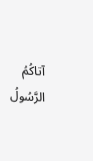آتاكُمُ الرَّسُولُ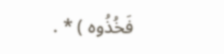فَخُذُوه ) * .